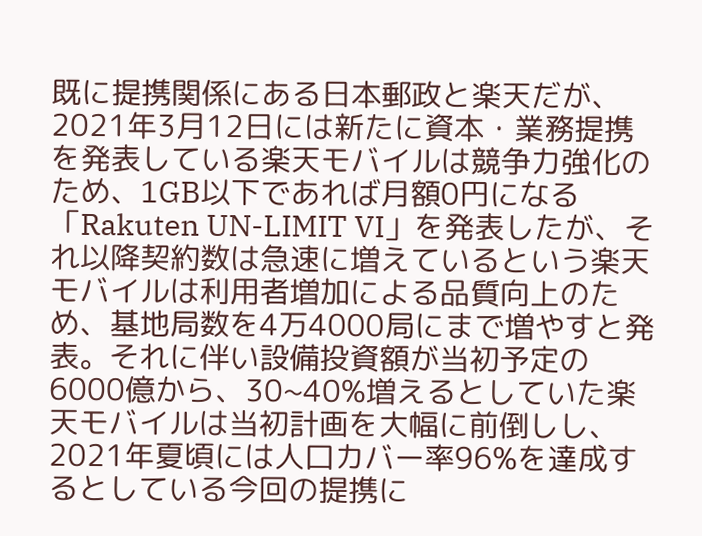既に提携関係にある日本郵政と楽天だが、2021年3月12日には新たに資本・業務提携を発表している楽天モバイルは競争力強化のため、1GB以下であれば月額0円になる「Rakuten UN-LIMIT VI」を発表したが、それ以降契約数は急速に増えているという楽天モバイルは利用者増加による品質向上のため、基地局数を4万4000局にまで増やすと発表。それに伴い設備投資額が当初予定の6000億から、30~40%増えるとしていた楽天モバイルは当初計画を大幅に前倒しし、2021年夏頃には人口カバー率96%を達成するとしている今回の提携に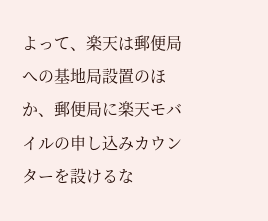よって、楽天は郵便局への基地局設置のほか、郵便局に楽天モバイルの申し込みカウンターを設けるな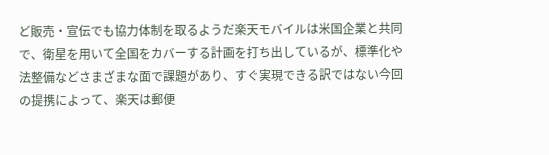ど販売・宣伝でも協力体制を取るようだ楽天モバイルは米国企業と共同で、衛星を用いて全国をカバーする計画を打ち出しているが、標準化や法整備などさまざまな面で課題があり、すぐ実現できる訳ではない今回の提携によって、楽天は郵便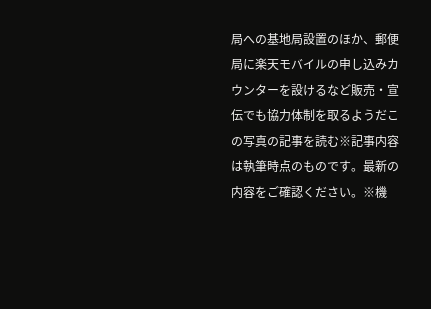局への基地局設置のほか、郵便局に楽天モバイルの申し込みカウンターを設けるなど販売・宣伝でも協力体制を取るようだこの写真の記事を読む※記事内容は執筆時点のものです。最新の内容をご確認ください。※機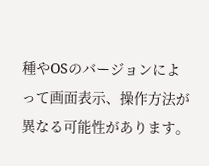種やOSのバージョンによって画面表示、操作方法が異なる可能性があります。